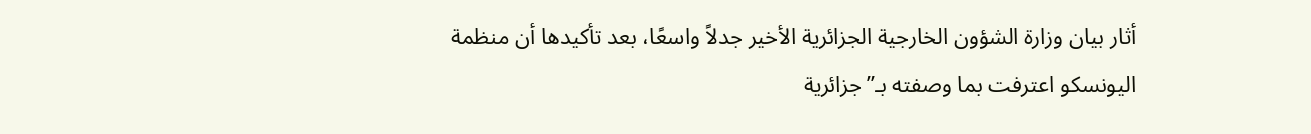أثار بيان وزارة الشؤون الخارجية الجزائرية الأخير جدلاً واسعًا، بعد تأكيدها أن منظمة اليونسكو اعترفت بما وصفته بـ”جزائرية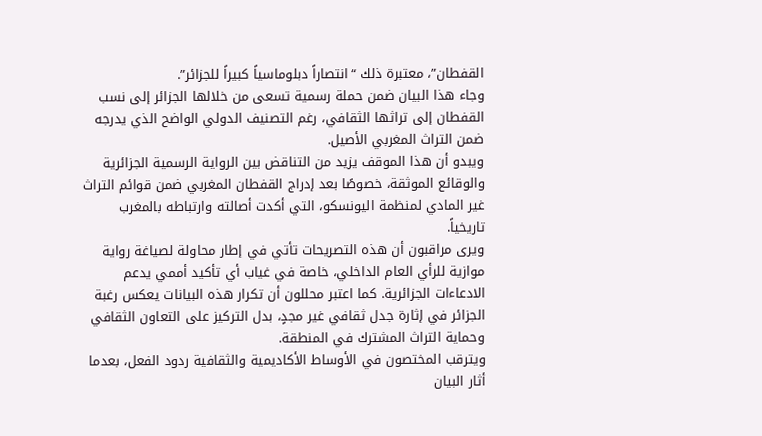القفطان”، معتبرة ذلك “انتصاراً دبلوماسياً كبيراً للجزائر”.
وجاء هذا البيان ضمن حملة رسمية تسعى من خلالها الجزائر إلى نسب القفطان إلى تراثها الثقافي، رغم التصنيف الدولي الواضح الذي يدرجه ضمن التراث المغربي الأصيل.
ويبدو أن هذا الموقف يزيد من التناقض بين الرواية الرسمية الجزائرية والوقائع الموثقة، خصوصًا بعد إدراج القفطان المغربي ضمن قوائم التراث غير المادي لمنظمة اليونسكو، التي أكدت أصالته وارتباطه بالمغرب تاريخياً.
ويرى مراقبون أن هذه التصريحات تأتي في إطار محاولة لصياغة رواية موازية للرأي العام الداخلي، خاصة في غياب أي تأكيد أممي يدعم الادعاءات الجزائرية. كما اعتبر محللون أن تكرار هذه البيانات يعكس رغبة الجزائر في إثارة جدل ثقافي غير مجدٍ، بدل التركيز على التعاون الثقافي وحماية التراث المشترك في المنطقة.
ويترقب المختصون في الأوساط الأكاديمية والثقافية ردود الفعل، بعدما أثار البيان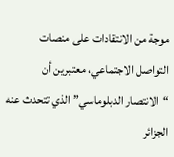موجة من الانتقادات على منصات التواصل الاجتماعي، معتبرين أن “الانتصار الدبلوماسي” الذي تتحدث عنه الجزائر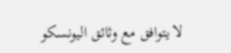لا يتوافق مع وثائق اليونسكو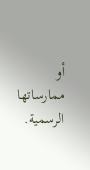أو ممارساتها الرسمية.